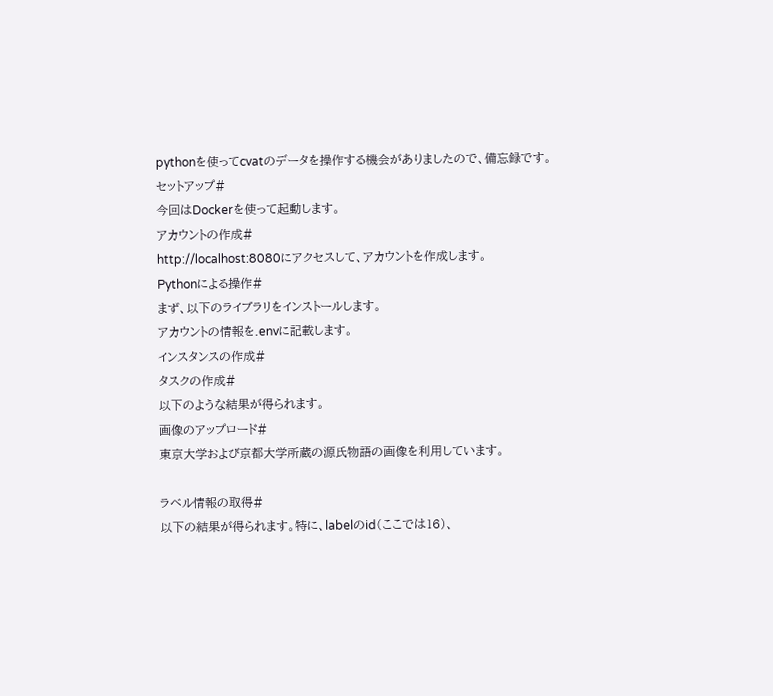pythonを使ってcvatのデータを操作する機会がありましたので、備忘録です。
セットアップ#
今回はDockerを使って起動します。
アカウントの作成#
http://localhost:8080にアクセスして、アカウントを作成します。
Pythonによる操作#
まず、以下のライブラリをインストールします。
アカウントの情報を.envに記載します。
インスタンスの作成#
タスクの作成#
以下のような結果が得られます。
画像のアップロード#
東京大学および京都大学所蔵の源氏物語の画像を利用しています。

ラベル情報の取得#
以下の結果が得られます。特に、labelのid(ここでは16)、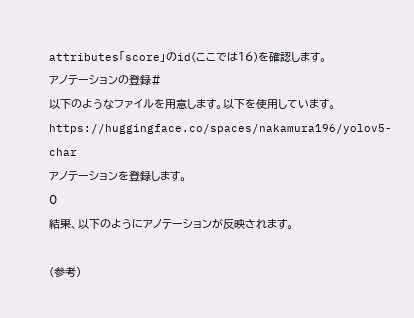attributes「score」のid(ここでは16)を確認します。
アノテーションの登録#
以下のようなファイルを用意します。以下を使用しています。
https://huggingface.co/spaces/nakamura196/yolov5-char
アノテーションを登録します。
0
結果、以下のようにアノテーションが反映されます。

(参考)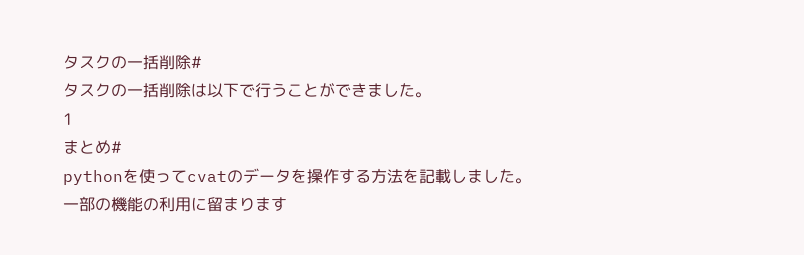タスクの一括削除#
タスクの一括削除は以下で行うことができました。
1
まとめ#
pythonを使ってcvatのデータを操作する方法を記載しました。
一部の機能の利用に留まります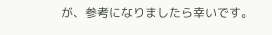が、参考になりましたら幸いです。